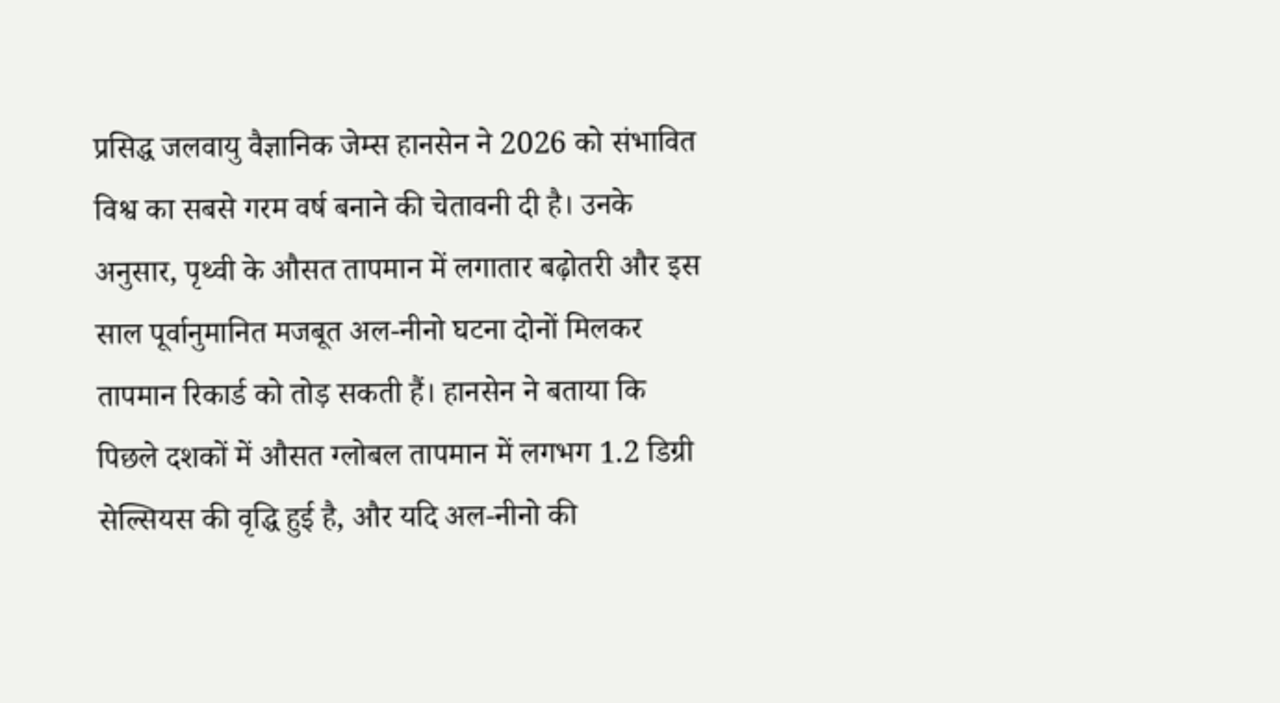प्रसिद्ध जलवायु वैज्ञानिक जेम्स हानसेन ने 2026 को संभावित विश्व का सबसे गरम वर्ष बनाने की चेतावनी दी है। उनके अनुसार, पृथ्वी के औसत तापमान में लगातार बढ़ोतरी और इस साल पूर्वानुमानित मजबूत अल-नीनो घटना दोनों मिलकर तापमान रिकार्ड को तोड़ सकती हैं। हानसेन ने बताया कि पिछले दशकों में औसत ग्लोबल तापमान में लगभग 1.2 डिग्री सेल्सियस की वृद्धि हुई है, और यदि अल-नीनो की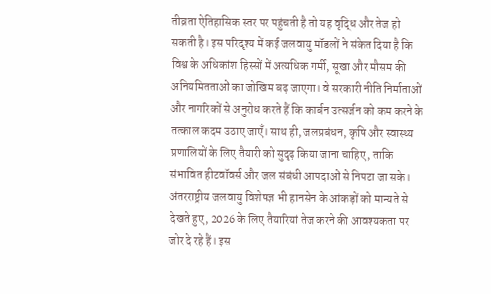तीव्रता ऐतिहासिक स्तर पर पहुंचती है तो यह वृद्धि और तेज हो सकती है। इस परिदृश्य में कई जलवायु मॉडलों ने संकेत दिया है कि विश्व के अधिकांश हिस्सों में अत्यधिक गर्मी, सूखा और मौसम की अनियमितताओं का जोखिम बढ़ जाएगा। वे सरकारी नीति निर्माताओं और नागरिकों से अनुरोध करते हैं कि कार्बन उत्सर्जन को कम करने के तत्काल कदम उठाए जाएँ। साथ ही, जलप्रबंधन, कृषि और स्वास्थ्य प्रणालियों के लिए तैयारी को सुदृढ़ किया जाना चाहिए, ताकि संभावित हीटवॉवर्स और जल संबंधी आपदाओं से निपटा जा सके। अंतरराष्ट्रीय जलवायु विशेषज्ञ भी हानसेन के आंकड़ों को मान्यते से देखते हुए, 2026 के लिए तैयारियां तेज करने की आवश्यकता पर जोर दे रहे हैं। इस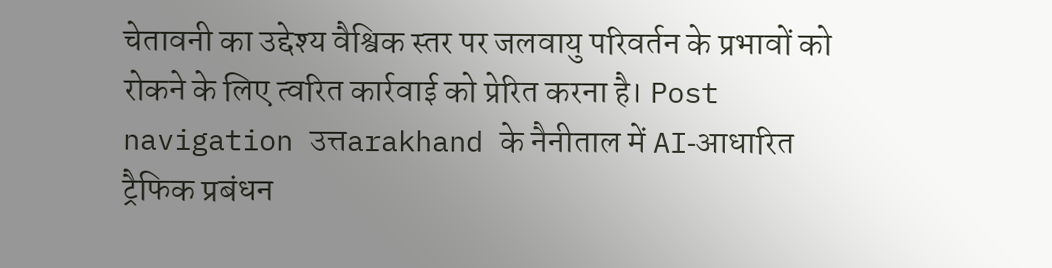चेतावनी का उद्देश्य वैश्विक स्तर पर जलवायु परिवर्तन के प्रभावों को रोकने के लिए त्वरित कार्रवाई को प्रेरित करना है। Post navigation उत्तarakhand के नैनीताल में AI‑आधारित ट्रैफिक प्रबंधन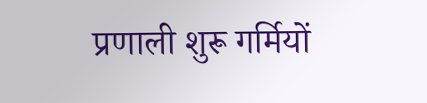प्रणाली शुरू गर्मियों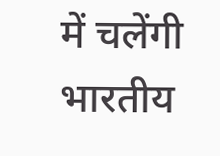में चलेंगी भारतीय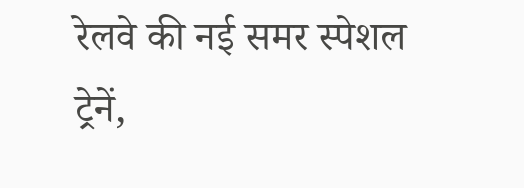रेलवे की नई समर स्पेशल ट्रेनें,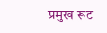प्रमुख रूट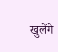खुलेंगे